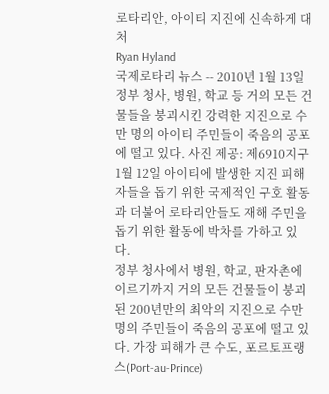로타리안, 아이티 지진에 신속하게 대처
Ryan Hyland
국제로타리 뉴스 -- 2010년 1월 13일
정부 청사, 병원, 학교 등 거의 모든 건물들을 붕괴시킨 강력한 지진으로 수만 명의 아이티 주민들이 죽음의 공포에 떨고 있다. 사진 제공: 제6910지구
1월 12일 아이티에 발생한 지진 피해자들을 돕기 위한 국제적인 구호 활동과 더불어 로타리안들도 재해 주민을 돕기 위한 활동에 박차를 가하고 있다.
정부 청사에서 병원, 학교, 판자촌에 이르기까지 거의 모든 건물들이 붕괴된 200년만의 최악의 지진으로 수만 명의 주민들이 죽음의 공포에 떨고 있다. 가장 피해가 큰 수도, 포르토프랭스(Port-au-Prince)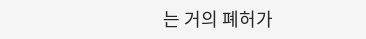는 거의 폐허가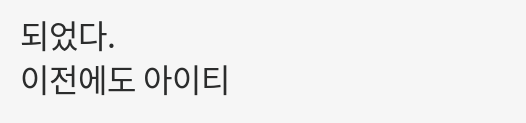되었다.
이전에도 아이티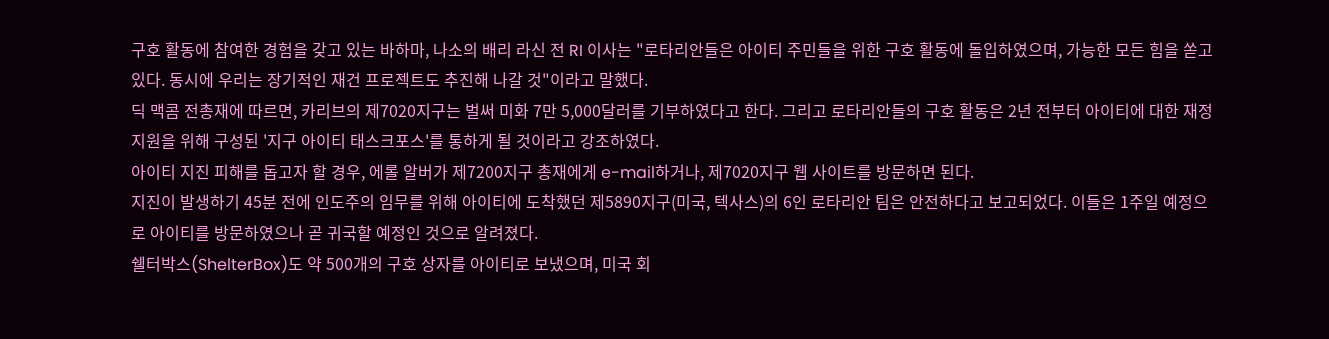구호 활동에 참여한 경험을 갖고 있는 바하마, 나소의 배리 라신 전 RI 이사는 "로타리안들은 아이티 주민들을 위한 구호 활동에 돌입하였으며, 가능한 모든 힘을 쏟고 있다. 동시에 우리는 장기적인 재건 프로젝트도 추진해 나갈 것"이라고 말했다.
딕 맥콤 전총재에 따르면, 카리브의 제7020지구는 벌써 미화 7만 5,000달러를 기부하였다고 한다. 그리고 로타리안들의 구호 활동은 2년 전부터 아이티에 대한 재정 지원을 위해 구성된 '지구 아이티 태스크포스'를 통하게 될 것이라고 강조하였다.
아이티 지진 피해를 돕고자 할 경우, 에롤 알버가 제7200지구 총재에게 e-mail하거나, 제7020지구 웹 사이트를 방문하면 된다.
지진이 발생하기 45분 전에 인도주의 임무를 위해 아이티에 도착했던 제5890지구(미국, 텍사스)의 6인 로타리안 팀은 안전하다고 보고되었다. 이들은 1주일 예정으로 아이티를 방문하였으나 곧 귀국할 예정인 것으로 알려졌다.
쉘터박스(ShelterBox)도 약 500개의 구호 상자를 아이티로 보냈으며, 미국 회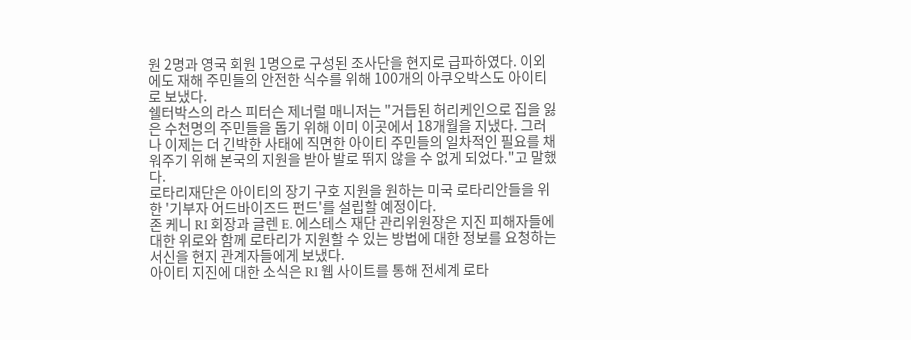원 2명과 영국 회원 1명으로 구성된 조사단을 현지로 급파하였다. 이외에도 재해 주민들의 안전한 식수를 위해 100개의 아쿠오박스도 아이티로 보냈다.
쉘터박스의 라스 피터슨 제너럴 매니저는 "거듭된 허리케인으로 집을 잃은 수천명의 주민들을 돕기 위해 이미 이곳에서 18개월을 지냈다. 그러나 이제는 더 긴박한 사태에 직면한 아이티 주민들의 일차적인 필요를 채워주기 위해 본국의 지원을 받아 발로 뛰지 않을 수 없게 되었다."고 말했다.
로타리재단은 아이티의 장기 구호 지원을 원하는 미국 로타리안들을 위한 '기부자 어드바이즈드 펀드'를 설립할 예정이다.
존 케니 RI 회장과 글렌 E. 에스테스 재단 관리위원장은 지진 피해자들에 대한 위로와 함께 로타리가 지원할 수 있는 방법에 대한 정보를 요청하는 서신을 현지 관계자들에게 보냈다.
아이티 지진에 대한 소식은 RI 웹 사이트를 통해 전세계 로타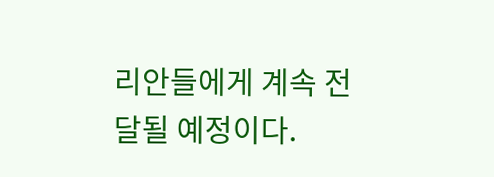리안들에게 계속 전달될 예정이다.